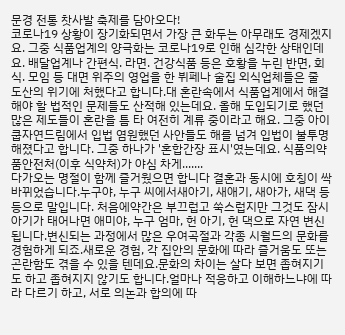문경 전통 찻사발 축제를 담아오다!
코로나19 상황이 장기화되면서 가장 큰 화두는 아무래도 경제겠지요. 그중 식품업계의 양극화는 코로나19로 인해 심각한 상태인데요. 배달업계나 간편식. 라면. 건강식품 등은 호황을 누린 반면, 회식. 모임 등 대면 위주의 영업을 한 뷔페나 술집 외식업체들은 줄 도산의 위기에 처했다고 합니다.대 혼란속에서 식품업계에서 해결해야 할 법적인 문제들도 산적해 있는데요. 올해 도입되기로 했던 많은 제도들이 혼란을 틈 타 여전히 계류 중이라고 해요. 그중 아이쿱자연드림에서 입법 염원했던 사안들도 해를 넘겨 입법이 불투명해졌다고 합니다. 그중 하나가 '혼합간장 표시'였는데요. 식품의약품안전처(이후 식약처)가 야심 차게.......
다가오는 명절이 함께 즐거웠으면 합니다 결혼과 동시에 호칭이 싹 바뀌었습니다.누구야, 누구 씨에서새아기, 새애기, 새아가, 새댁 등등으로 말입니다. 처음에약간은 부끄럽고 쑥스럽지만 그것도 잠시 아기가 태어나면 애미야, 누구 엄마, 헌 아기, 헌 댁으로 자연 변신됩니다.변신되는 과정에서 많은 우여곡절과 각종 시월드의 문화를 경험하게 되죠.새로운 경험, 각 집안의 문화에 따라 즐거움도 또는 곤란함도 겪을 수 있을 텐데요.문화의 차이는 살다 보면 좁혀지기도 하고 좁혀지지 않기도 합니다.얼마나 적응하고 이해하느냐에 따라 다르기 하고, 서로 의논과 합의에 따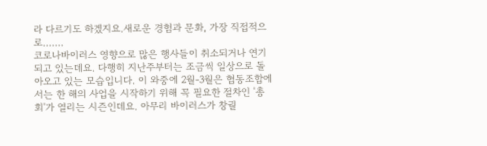라 다르기도 하겠지요.새로운 경험과 문화, 가장 직접적으로.......
코로나바이러스 영향으로 많은 행사들이 취소되거나 연기되고 있는데요. 다행히 지난주부터는 조금씩 일상으로 돌아오고 있는 모습입니다. 이 와중에 2월-3월은 협동조합에서는 한 해의 사업을 시작하기 위해 꼭 필요한 절차인 '총회'가 열리는 시즌인데요. 아무리 바이러스가 창궐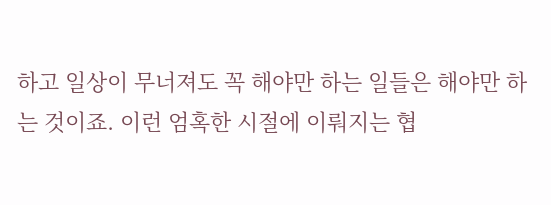하고 일상이 무너져도 꼭 해야만 하는 일들은 해야만 하는 것이죠. 이런 엄혹한 시절에 이뤄지는 협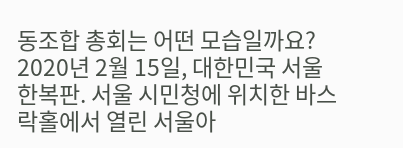동조합 총회는 어떤 모습일까요? 2020년 2월 15일, 대한민국 서울 한복판. 서울 시민청에 위치한 바스락홀에서 열린 서울아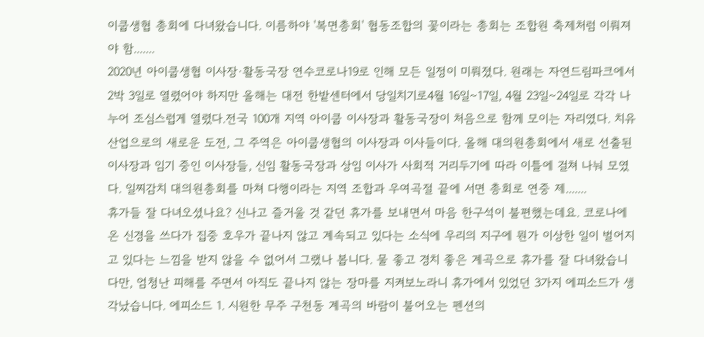이쿱생협 총회에 다녀왔습니다. 이름하야 '복면총회' 협동조합의 꽃이라는 총회는 조합원 축제처럼 이뤄져야 함.......
2020년 아이쿱생협 이사장·활동국장 연수코로나19로 인해 모든 일정이 미뤄졌다. 원래는 자연드림파크에서 2박 3일로 열렸어야 하지만 올해는 대전 한밭센터에서 당일치기로4월 16일~17일, 4월 23일~24일로 각각 나누어 조심스럽게 열렸다.전국 100개 지역 아이쿱 이사장과 활동국장이 처음으로 함께 모이는 자리였다. 치유 산업으로의 새로운 도전, 그 주역은 아이쿱생협의 이사장과 이사들이다. 올해 대의원총회에서 새로 선출된 이사장과 임기 중인 이사장들, 신임 활동국장과 상임 이사가 사회적 거리두기에 따라 이틀에 걸쳐 나눠 모였다. 일찌감치 대의원총회를 마쳐 다행이라는 지역 조합과 우여곡절 끝에 서면 총회로 연중 제.......
휴가들 잘 다녀오셨나요? 신나고 즐거울 것 같던 휴가를 보내면서 마음 한구석이 불편했는데요. 코로나에 온 신경을 쓰다가 집중 호우가 끝나지 않고 계속되고 있다는 소식에 우리의 지구에 뭔가 이상한 일이 벌어지고 있다는 느낌을 받지 않을 수 없어서 그랬나 봅니다. 물 좋고 경치 좋은 계곡으로 휴가를 잘 다녀왔습니다만, 엄청난 피해를 주면서 아직도 끝나지 않는 장마를 지켜보노라니 휴가에서 있었던 3가지 에피소드가 생각났습니다. 에피소드 1. 시원한 무주 구천동 계곡의 바람이 불어오는 펜션의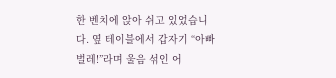한 벤치에 앉아 쉬고 있었습니다. 옆 테이블에서 갑자기 “아빠 벌레!”라며 울음 섞인 어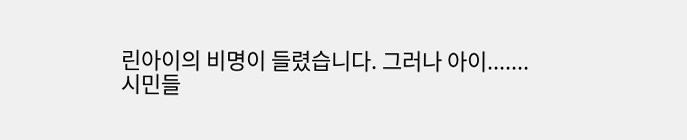린아이의 비명이 들렸습니다. 그러나 아이.......
시민들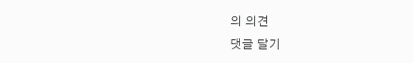의 의견
댓글 달기